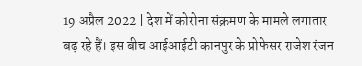19 अप्रैल 2022 | देश में कोरोना संक्रमण के मामले लगातार बढ़ रहे हैं। इस बीच आईआईटी कानपुर के प्रोफेसर राजेश रंजन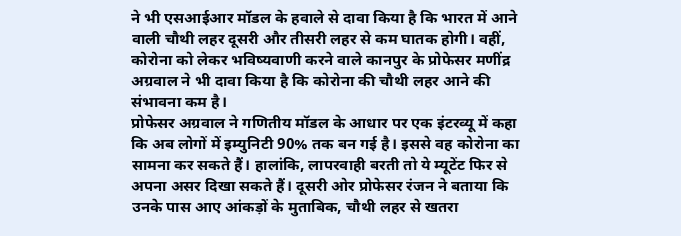ने भी एसआईआर मॉडल के हवाले से दावा किया है कि भारत में आने वाली चौथी लहर दूसरी और तीसरी लहर से कम घातक होगी। वहीं, कोरोना को लेकर भविष्यवाणी करने वाले कानपुर के प्रोफेसर मणींद्र अग्रवाल ने भी दावा किया है कि कोरोना की चौथी लहर आने की संभावना कम है।
प्रोफेसर अग्रवाल ने गणितीय मॉडल के आधार पर एक इंटरव्यू में कहा कि अब लोगों में इम्युनिटी 90% तक बन गई है। इससे वह कोरोना का सामना कर सकते हैं। हालांकि, लापरवाही बरती तो ये म्यूटेंट फिर से अपना असर दिखा सकते हैं। दूसरी ओर प्रोफेसर रंजन ने बताया कि उनके पास आए आंकड़ों के मुताबिक, चौथी लहर से खतरा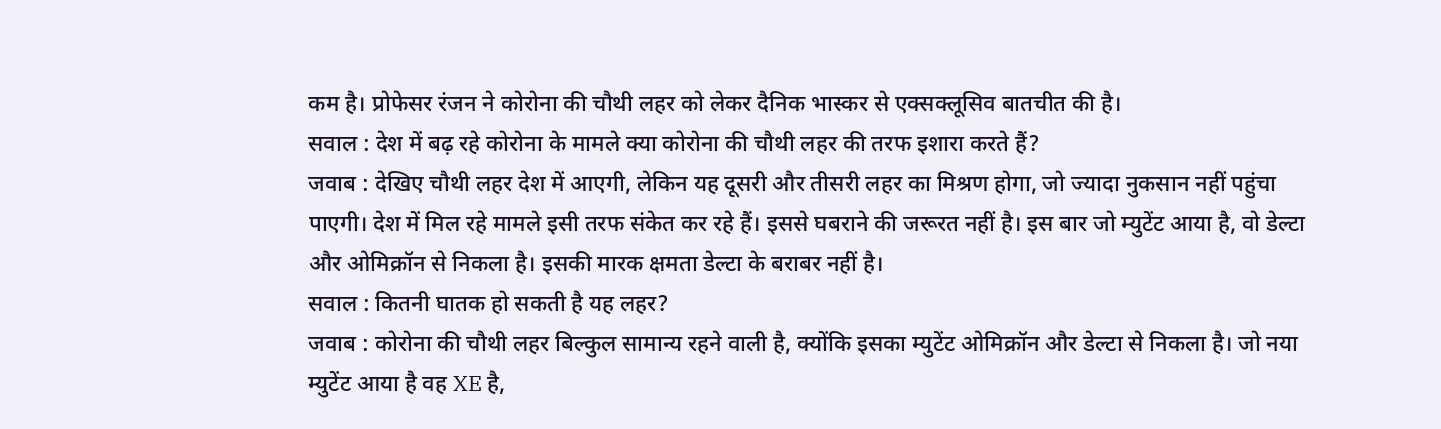कम है। प्रोफेसर रंजन ने कोरोना की चौथी लहर को लेकर दैनिक भास्कर से एक्सक्लूसिव बातचीत की है।
सवाल : देश में बढ़ रहे कोरोना के मामले क्या कोरोना की चौथी लहर की तरफ इशारा करते हैं?
जवाब : देखिए चौथी लहर देश में आएगी, लेकिन यह दूसरी और तीसरी लहर का मिश्रण होगा, जो ज्यादा नुकसान नहीं पहुंचा पाएगी। देश में मिल रहे मामले इसी तरफ संकेत कर रहे हैं। इससे घबराने की जरूरत नहीं है। इस बार जो म्युटेंट आया है, वो डेल्टा और ओमिक्रॉन से निकला है। इसकी मारक क्षमता डेल्टा के बराबर नहीं है।
सवाल : कितनी घातक हो सकती है यह लहर?
जवाब : कोरोना की चौथी लहर बिल्कुल सामान्य रहने वाली है, क्योंकि इसका म्युटेंट ओमिक्रॉन और डेल्टा से निकला है। जो नया म्युटेंट आया है वह XE है,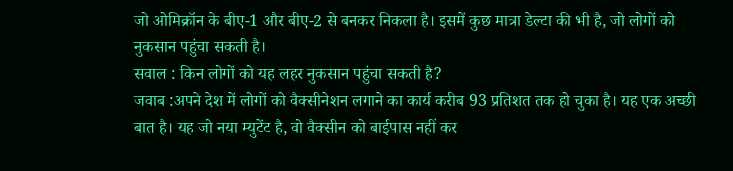जो ओमिक्रॉन के बीए-1 और बीए-2 से बनकर निकला है। इसमें कुछ मात्रा डेल्टा की भी है, जो लोगों को नुकसान पहुंचा सकती है।
सवाल : किन लोगों को यह लहर नुकसान पहुंचा सकती है?
जवाब :अपने देश में लोगों को वैक्सीनेशन लगाने का कार्य करीब 93 प्रतिशत तक हो चुका है। यह एक अच्छी बात है। यह जो नया म्युटेंट है, वो वैक्सीन को बाईपास नहीं कर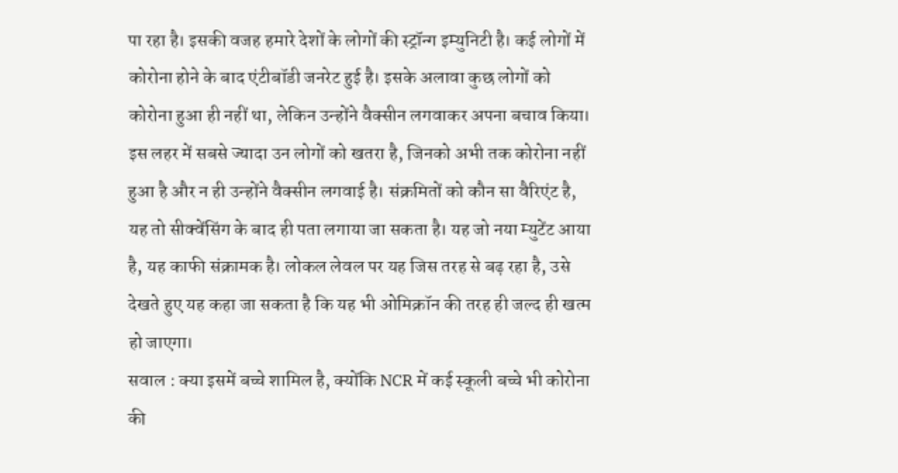पा रहा है। इसकी वजह हमारे देशों के लोगों की स्ट्रॉन्ग इम्युनिटी है। कई लोगों में कोरोना होने के बाद एंटीबॉडी जनरेट हुई है। इसके अलावा कुछ लोगों को कोरोना हुआ ही नहीं था, लेकिन उन्होंने वैक्सीन लगवाकर अपना बचाव किया।
इस लहर में सबसे ज्यादा उन लोगों को खतरा है, जिनको अभी तक कोरोना नहीं हुआ है और न ही उन्होंने वैक्सीन लगवाई है। संक्रमितों को कौन सा वैरिएंट है, यह तो सीक्वेंसिंग के बाद ही पता लगाया जा सकता है। यह जो नया म्युटेंट आया है, यह काफी संक्रामक है। लोकल लेवल पर यह जिस तरह से बढ़ रहा है, उसे देखते हुए यह कहा जा सकता है कि यह भी ओमिक्रॉन की तरह ही जल्द ही खत्म हो जाएगा।
सवाल : क्या इसमें बच्चे शामिल है, क्योंकि NCR में कई स्कूली बच्चे भी कोरोना की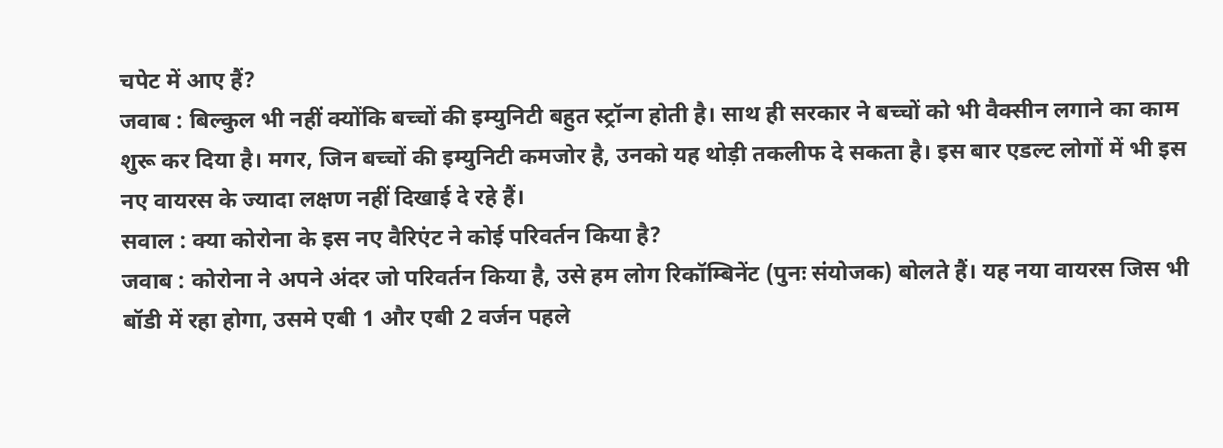चपेट में आए हैं?
जवाब : बिल्कुल भी नहीं क्योंकि बच्चों की इम्युनिटी बहुत स्ट्रॉन्ग होती है। साथ ही सरकार ने बच्चों को भी वैक्सीन लगाने का काम शुरू कर दिया है। मगर, जिन बच्चों की इम्युनिटी कमजोर है, उनको यह थोड़ी तकलीफ दे सकता है। इस बार एडल्ट लोगों में भी इस नए वायरस के ज्यादा लक्षण नहीं दिखाई दे रहे हैं।
सवाल : क्या कोरोना के इस नए वैरिएंट ने कोई परिवर्तन किया है?
जवाब : कोरोना ने अपने अंदर जो परिवर्तन किया है, उसे हम लोग रिकॉम्बिनेंट (पुनः संयोजक) बोलते हैं। यह नया वायरस जिस भी बॉडी में रहा होगा, उसमे एबी 1 और एबी 2 वर्जन पहले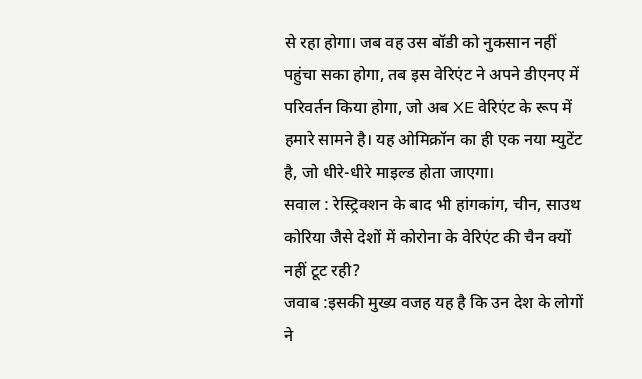से रहा होगा। जब वह उस बॉडी को नुकसान नहीं पहुंचा सका होगा, तब इस वेरिएंट ने अपने डीएनए में परिवर्तन किया होगा, जो अब XE वेरिएंट के रूप में हमारे सामने है। यह ओमिक्रॉन का ही एक नया म्युटेंट है, जो धीरे-धीरे माइल्ड होता जाएगा।
सवाल : रेस्ट्रिक्शन के बाद भी हांगकांग, चीन, साउथ कोरिया जैसे देशों में कोरोना के वेरिएंट की चैन क्यों नहीं टूट रही?
जवाब :इसकी मुख्य वजह यह है कि उन देश के लोगों ने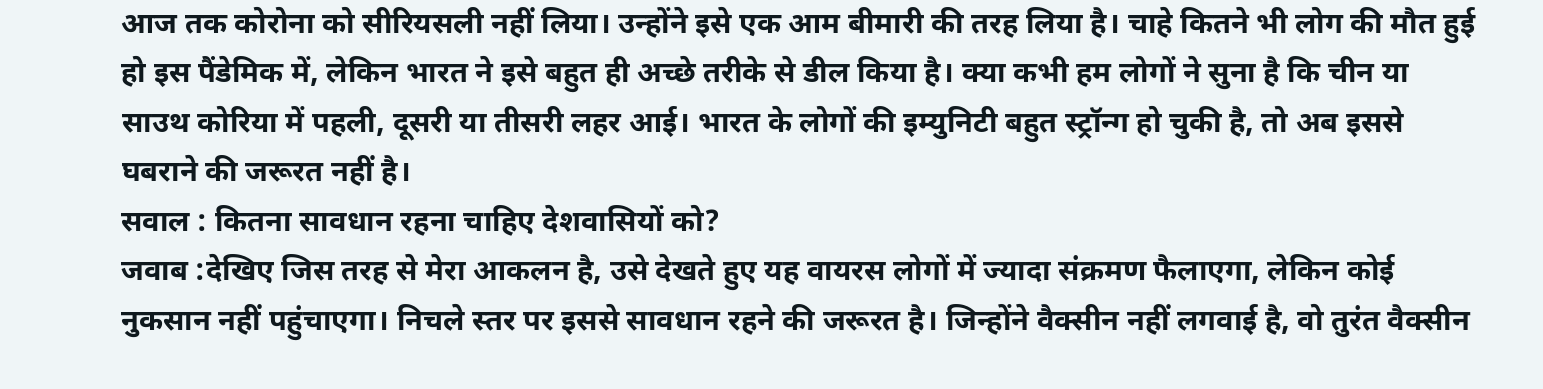आज तक कोरोना को सीरियसली नहीं लिया। उन्होंने इसे एक आम बीमारी की तरह लिया है। चाहे कितने भी लोग की मौत हुई हो इस पैंडेमिक में, लेकिन भारत ने इसे बहुत ही अच्छे तरीके से डील किया है। क्या कभी हम लोगों ने सुना है कि चीन या साउथ कोरिया में पहली, दूसरी या तीसरी लहर आई। भारत के लोगों की इम्युनिटी बहुत स्ट्रॉन्ग हो चुकी है, तो अब इससे घबराने की जरूरत नहीं है।
सवाल : कितना सावधान रहना चाहिए देशवासियों को?
जवाब :देखिए जिस तरह से मेरा आकलन है, उसे देखते हुए यह वायरस लोगों में ज्यादा संक्रमण फैलाएगा, लेकिन कोई नुकसान नहीं पहुंचाएगा। निचले स्तर पर इससे सावधान रहने की जरूरत है। जिन्होंने वैक्सीन नहीं लगवाई है, वो तुरंत वैक्सीन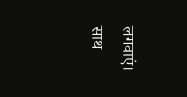लगवाएं। साथ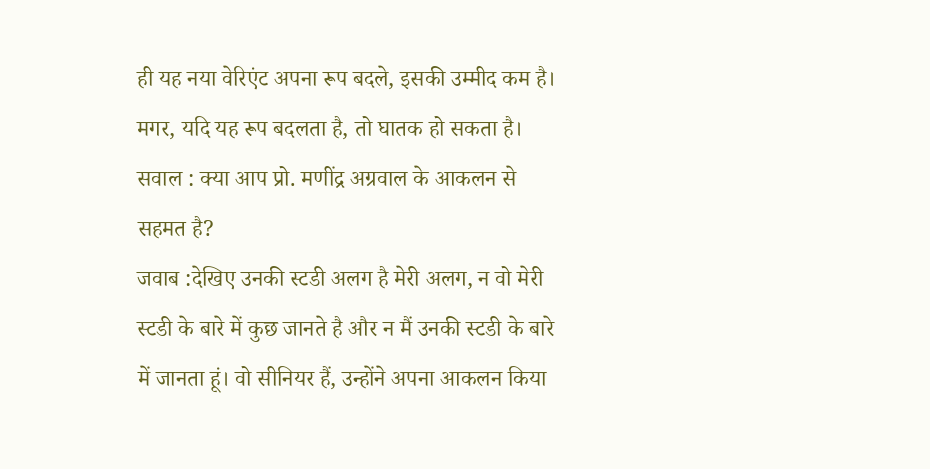ही यह नया वेरिएंट अपना रूप बदले, इसकी उम्मीद कम है। मगर, यदि यह रूप बदलता है, तो घातक हो सकता है।
सवाल : क्या आप प्रो. मणींद्र अग्रवाल के आकलन से सहमत है?
जवाब :देखिए उनकी स्टडी अलग है मेरी अलग, न वो मेरी स्टडी के बारे में कुछ जानते है और न मैं उनकी स्टडी के बारे में जानता हूं। वो सीनियर हैं, उन्होंने अपना आकलन किया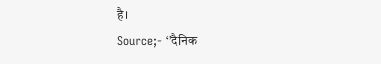है।
Source;- ‘’दैनिक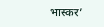भास्कर’